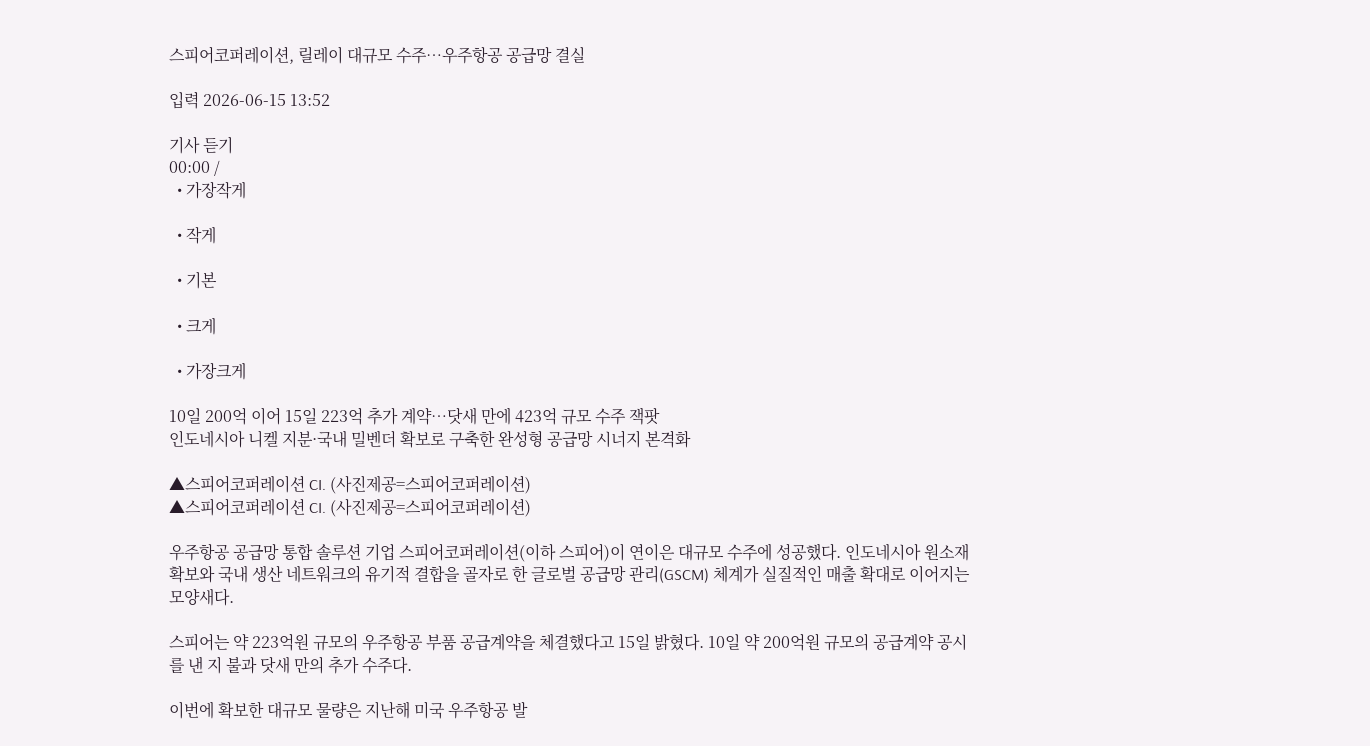스피어코퍼레이션, 릴레이 대규모 수주…우주항공 공급망 결실

입력 2026-06-15 13:52

기사 듣기
00:00 /
  • 가장작게

  • 작게

  • 기본

  • 크게

  • 가장크게

10일 200억 이어 15일 223억 추가 계약…닷새 만에 423억 규모 수주 잭팟
인도네시아 니켈 지분·국내 밀벤더 확보로 구축한 완성형 공급망 시너지 본격화

▲스피어코퍼레이션 CI. (사진제공=스피어코퍼레이션)
▲스피어코퍼레이션 CI. (사진제공=스피어코퍼레이션)

우주항공 공급망 통합 솔루션 기업 스피어코퍼레이션(이하 스피어)이 연이은 대규모 수주에 성공했다. 인도네시아 원소재 확보와 국내 생산 네트워크의 유기적 결합을 골자로 한 글로벌 공급망 관리(GSCM) 체계가 실질적인 매출 확대로 이어지는 모양새다.

스피어는 약 223억원 규모의 우주항공 부품 공급계약을 체결했다고 15일 밝혔다. 10일 약 200억원 규모의 공급계약 공시를 낸 지 불과 닷새 만의 추가 수주다.

이번에 확보한 대규모 물량은 지난해 미국 우주항공 발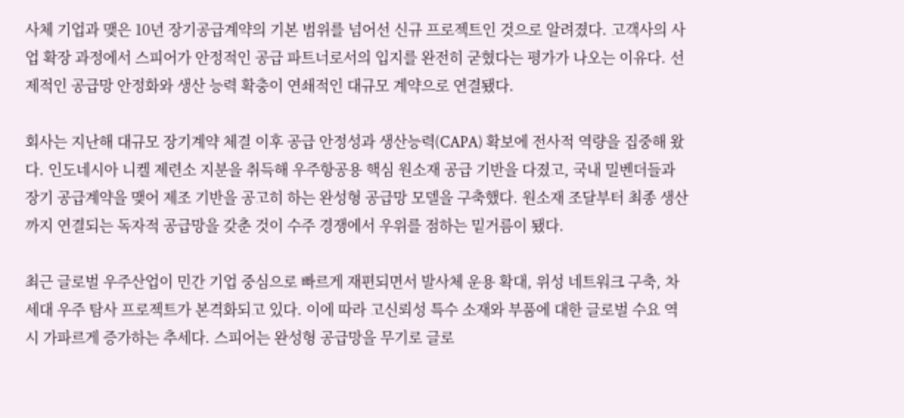사체 기업과 맺은 10년 장기공급계약의 기본 범위를 넘어선 신규 프로젝트인 것으로 알려졌다. 고객사의 사업 확장 과정에서 스피어가 안정적인 공급 파트너로서의 입지를 완전히 굳혔다는 평가가 나오는 이유다. 선제적인 공급망 안정화와 생산 능력 확충이 연쇄적인 대규모 계약으로 연결됐다.

회사는 지난해 대규모 장기계약 체결 이후 공급 안정성과 생산능력(CAPA) 확보에 전사적 역량을 집중해 왔다. 인도네시아 니켈 제련소 지분을 취득해 우주항공용 핵심 원소재 공급 기반을 다졌고, 국내 밀벤더들과 장기 공급계약을 맺어 제조 기반을 공고히 하는 완성형 공급망 모델을 구축했다. 원소재 조달부터 최종 생산까지 연결되는 독자적 공급망을 갖춘 것이 수주 경쟁에서 우위를 점하는 밑거름이 됐다.

최근 글로벌 우주산업이 민간 기업 중심으로 빠르게 재편되면서 발사체 운용 확대, 위성 네트워크 구축, 차세대 우주 탐사 프로젝트가 본격화되고 있다. 이에 따라 고신뢰성 특수 소재와 부품에 대한 글로벌 수요 역시 가파르게 증가하는 추세다. 스피어는 완성형 공급망을 무기로 글로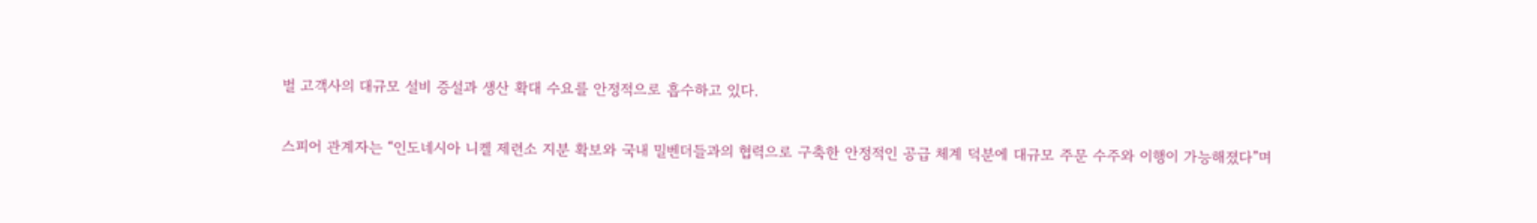벌 고객사의 대규모 설비 증설과 생산 확대 수요를 안정적으로 흡수하고 있다.

스피어 관계자는 “인도네시아 니켈 제련소 지분 확보와 국내 밀벤더들과의 협력으로 구축한 안정적인 공급 체계 덕분에 대규모 주문 수주와 이행이 가능해졌다”며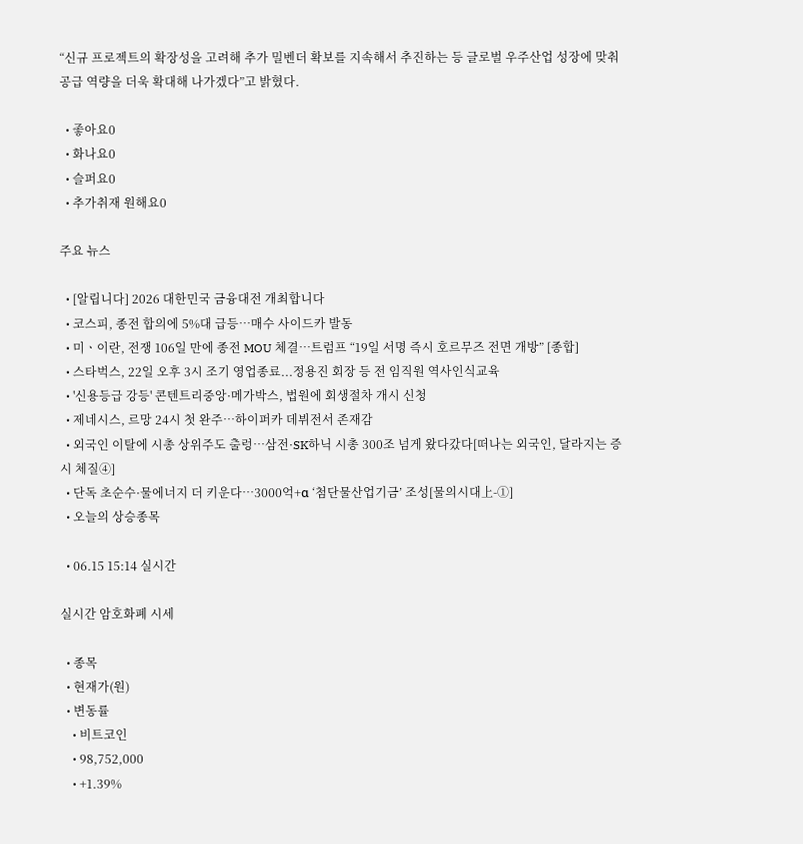“신규 프로젝트의 확장성을 고려해 추가 밀벤더 확보를 지속해서 추진하는 등 글로벌 우주산업 성장에 맞춰 공급 역량을 더욱 확대해 나가겠다”고 밝혔다.

  • 좋아요0
  • 화나요0
  • 슬퍼요0
  • 추가취재 원해요0

주요 뉴스

  • [알립니다] 2026 대한민국 금융대전 개최합니다
  • 코스피, 종전 합의에 5%대 급등…매수 사이드카 발동
  • 미ㆍ이란, 전쟁 106일 만에 종전 MOU 체결⋯트럼프 “19일 서명 즉시 호르무즈 전면 개방” [종합]
  • 스타벅스, 22일 오후 3시 조기 영업종료...정용진 회장 등 전 임직원 역사인식교육
  • '신용등급 강등' 콘텐트리중앙·메가박스, 법원에 회생절차 개시 신청
  • 제네시스, 르망 24시 첫 완주…하이퍼카 데뷔전서 존재감
  • 외국인 이탈에 시총 상위주도 출렁…삼전·SK하닉 시총 300조 넘게 왔다갔다[떠나는 외국인, 달라지는 증시 체질④]
  • 단독 초순수·물에너지 더 키운다…3000억+α ‘첨단물산업기금’ 조성[물의시대上-①]
  • 오늘의 상승종목

  • 06.15 15:14 실시간

실시간 암호화폐 시세

  • 종목
  • 현재가(원)
  • 변동률
    • 비트코인
    • 98,752,000
    • +1.39%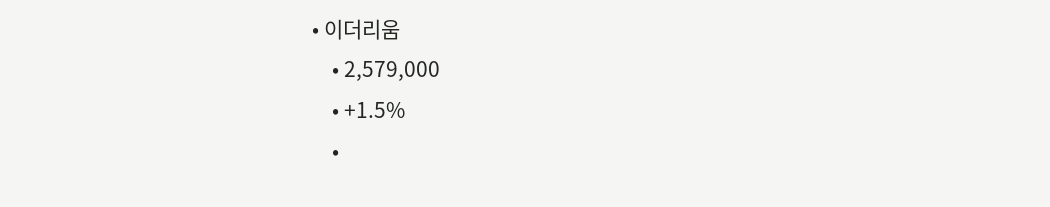• 이더리움
    • 2,579,000
    • +1.5%
    •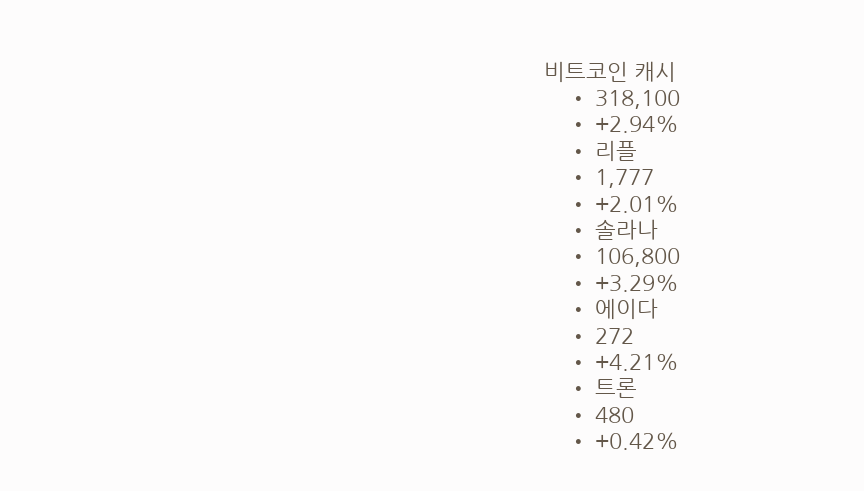비트코인 캐시
    • 318,100
    • +2.94%
    • 리플
    • 1,777
    • +2.01%
    • 솔라나
    • 106,800
    • +3.29%
    • 에이다
    • 272
    • +4.21%
    • 트론
    • 480
    • +0.42%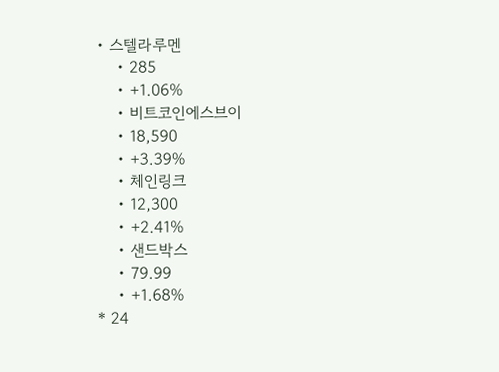• 스텔라루멘
    • 285
    • +1.06%
    • 비트코인에스브이
    • 18,590
    • +3.39%
    • 체인링크
    • 12,300
    • +2.41%
    • 샌드박스
    • 79.99
    • +1.68%
* 24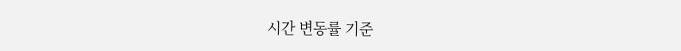시간 변동률 기준